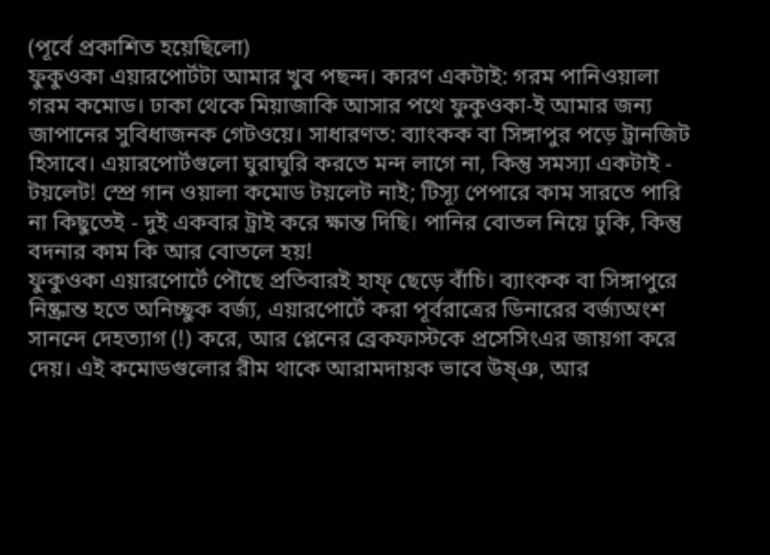(পূর্বে প্রকাশিত হয়েছিলো)
ফুকুওকা এয়ারপোর্টটা আমার খুব পছন্দ। কারণ একটাই: গরম পানিওয়ালা গরম কমোড। ঢাকা থেকে মিয়াজাকি আসার পথে ফুকুওকা-ই আমার জন্য জাপানের সুবিধাজনক গেটওয়ে। সাধারণত: ব্যাংকক বা সিঙ্গাপুর পড়ে ট্রানজিট হিসাবে। এয়ারপোর্টগুলো ঘুরাঘুরি করতে মন্দ লাগে না, কিন্তু সমস্যা একটাই - টয়লেট! স্প্রে গান ওয়ালা কমোড টয়লেট নাই; টিস্যূ পেপারে কাম সারতে পারি না কিছুতেই - দুই একবার ট্রাই করে ক্ষান্ত দিছি। পানির বোতল নিয়ে ঢুকি, কিন্তু বদনার কাম কি আর বোতলে হয়!
ফুকুওকা এয়ারপোর্টে পৌছে প্রতিবারই হাফ্ ছেড়ে বাঁচি। ব্যাংকক বা সিঙ্গাপুরে নিষ্ক্রান্ত হতে অনিচ্ছুক বর্জ্য, এয়ারপোর্টে করা পূর্বরাত্রের ডিনারের বর্জ্যঅংশ সানন্দে দেহত্যাগ (!) করে, আর প্লেনের ব্রেকফাস্টকে প্রসেসিংএর জায়গা করে দেয়। এই কমোডগুলোর রীম থাকে আরামদায়ক ভাবে উষ্ঞ, আর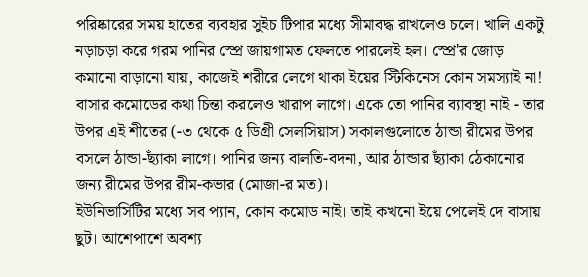পরিষ্কারের সময় হাতের ব্যবহার সুইচ টিপার মধ্যে সীমাবদ্ধ রাখলেও চলে। খালি একটু নড়াচড়া করে গরম পানির স্প্রে জায়গামত ফেলতে পারলেই হল। স্প্রে'র জোড় কমানো বাড়ানো যায়, কাজেই শরীরে লেগে থাকা ইয়ের স্টিকিনেস কোন সমস্যাই না!
বাসার কমোডের কথা চিন্তা করলেও খারাপ লাগে। একে তো পানির ব্যাবস্থা নাই - তার উপর এই শীতের (-৩ থেকে ৫ ডিগ্রী সেলসিয়াস) সকালগুলোতে ঠান্ডা রীমের উপর বসলে ঠান্ডা-ছ্যাঁকা লাগে। পানির জন্য বালতি-বদনা, আর ঠান্ডার ছ্যাঁকা ঠেকানোর জন্য রীমের উপর রীম-কভার (মোজা-র মত)।
ইউনিভার্সিটির মধ্যে সব প্যান, কোন কমোড নাই। তাই কখনো ইয়ে পেলেই দে বাসায় ছুট। আশেপাশে অবশ্য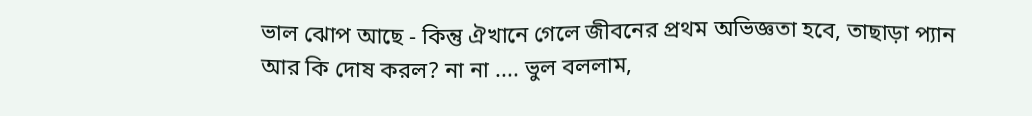ভাল ঝোপ আছে - কিন্তু ঐখানে গেলে জীবনের প্রথম অভিজ্ঞতা হবে, তাছাড়া প্যান আর কি দোষ করল? না না .... ভুল বললাম,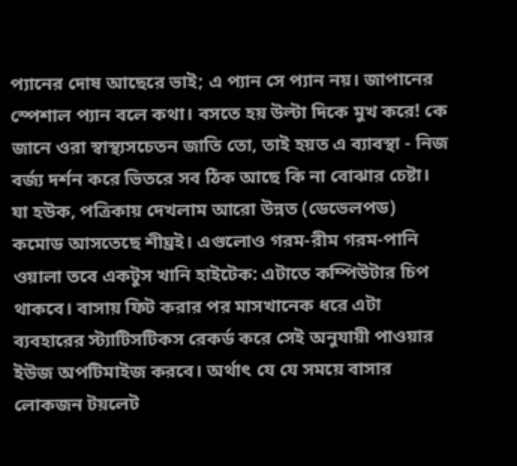প্যানের দোষ আছেরে ভাই; এ প্যান সে প্যান নয়। জাপানের স্পেশাল প্যান বলে কথা। বসতে হয় উল্টা দিকে মুখ করে! কে জানে ওরা স্বাস্থ্যসচেতন জাতি তো, তাই হয়ত এ ব্যাবস্থা - নিজ বর্জ্য দর্শন করে ভিতরে সব ঠিক আছে কি না বোঝার চেষ্টা।
যা হউক, পত্রিকায় দেখলাম আরো উন্নত (ডেভেলপড) কমোড আসতেছে শীঘ্রই। এগুলোও গরম-রীম গরম-পানি ওয়ালা তবে একটুস খানি হাইটেক: এটাতে কম্পিউটার চিপ থাকবে। বাসায় ফিট করার পর মাসখানেক ধরে এটা ব্যবহারের স্ট্যাটিসটিকস রেকর্ড করে সেই অনুযায়ী পাওয়ার ইউজ অপটিমাইজ করবে। অর্থাৎ যে যে সময়ে বাসার লোকজন টয়লেট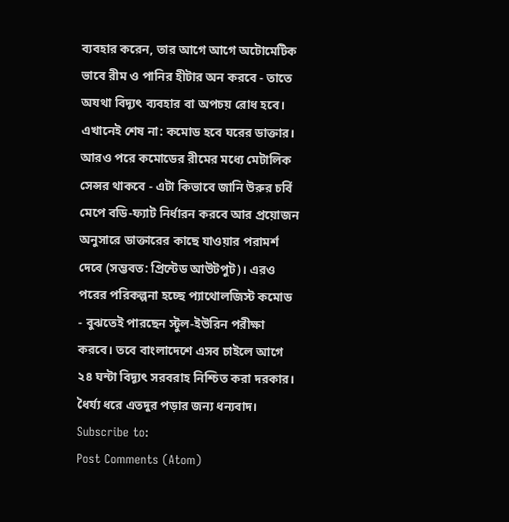ব্যবহার করেন, তার আগে আগে অটোমেটিক ভাবে রীম ও পানির হীটার অন করবে - তাতে অযথা বিদ্যূৎ ব্যবহার বা অপচয় রোধ হবে।
এখানেই শেষ না: কমোড হবে ঘরের ডাক্তার। আরও পরে কমোডের রীমের মধ্যে মেটালিক সেন্সর থাকবে - এটা কিভাবে জানি উরুর চর্বি মেপে বডি-ফ্যাট নির্ধারন করবে আর প্রয়োজন অনুসারে ডাক্তারের কাছে যাওয়ার পরামর্শ দেবে (সম্ভবত: প্রিন্টেড আউটপুট)। এরও পরের পরিকল্পনা হচ্ছে প্যাথোলজিস্ট কমোড - বুঝতেই পারছেন স্টুল-ইউরিন পরীক্ষা করবে। তবে বাংলাদেশে এসব চাইলে আগে ২৪ ঘন্টা বিদ্যূৎ সরবরাহ নিশ্চিত করা দরকার।
ধৈর্য্য ধরে এতদুর পড়ার জন্য ধন্যবাদ।
Subscribe to:
Post Comments (Atom)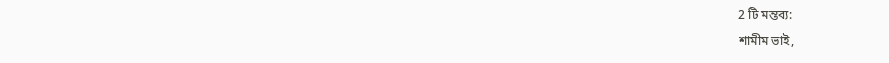2 টি মন্তব্য:
শামীম ভাই,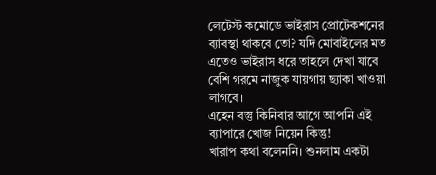লেটেস্ট কমোডে ভাইরাস প্রোটেকশনের ব্যাবস্থা থাকবে তো? যদি মোবাইলের মত এতেও ভাইরাস ধরে তাহলে দেখা যাবে বেশি গরমে নাজুক যায়গায় ছ্যাকা খাওয়া লাগবে।
এহেন বস্তু কিনিবার আগে আপনি এই ব্যাপারে খোজ নিয়েন কিন্তু!
খারাপ কথা বলেননি। শুনলাম একটা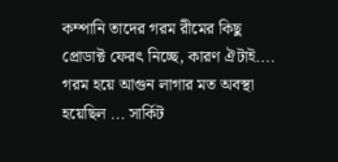কম্পানি তাদের গরম রীমের কিছু প্রোডাক্ট ফেরৎ নিচ্ছে, কারণ ঐটাই.... গরম হয়ে আগুন লাগার মত অবস্থা হয়েছিল ... সার্কিট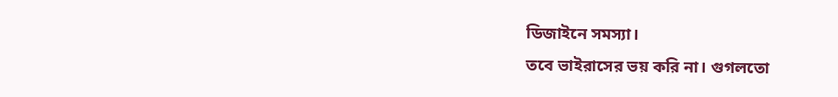ডিজাইনে সমস্যা।
তবে ভাইরাসের ভয় করি না। গুগলতো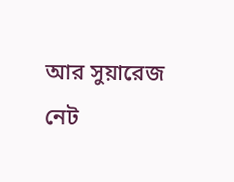আর সুয়ারেজ নেট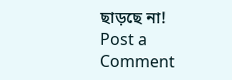ছাড়ছে না!
Post a Comment